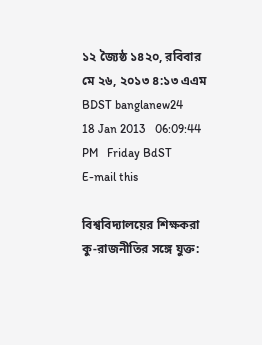১২ জ্যৈষ্ঠ ১৪২০, রবিবার মে ২৬, ২০১৩ ৪:১৩ এএম BDST banglanew24
18 Jan 2013   06:09:44 PM   Friday BdST
E-mail this

বিশ্ববিদ্যালয়ের শিক্ষকরা কু-রাজনীতির সঙ্গে যুক্ত: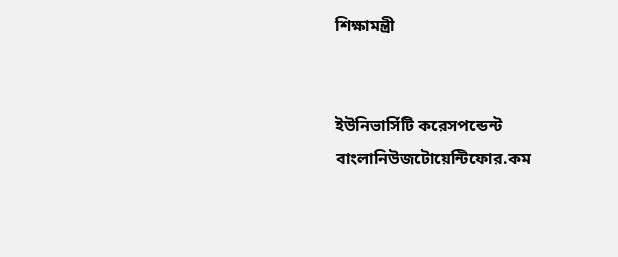শিক্ষামন্ত্রী


ইউনিভার্সিটি করেসপন্ডেন্ট
বাংলানিউজটোয়েন্টিফোর.কম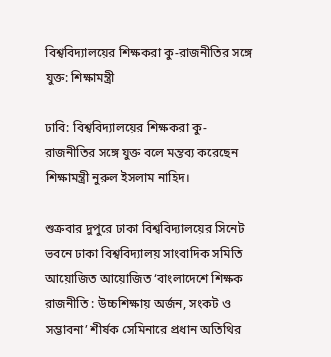বিশ্ববিদ্যালয়ের শিক্ষকরা কু-রাজনীতির সঙ্গে যুক্ত: শিক্ষামন্ত্রী

ঢাবি: বিশ্ববিদ্যালয়ের শিক্ষকরা কু-রাজনীতির সঙ্গে যুক্ত বলে মন্তব্য করেছেন শিক্ষামন্ত্রী নুরুল ইসলাম নাহিদ।

শুক্রবার দুপুরে ঢাকা বিশ্ববিদ্যালয়ের সিনেট ভবনে ঢাকা বিশ্ববিদ্যালয় সাংবাদিক সমিতি আয়োজিত আয়োজিত ‘বাংলাদেশে শিক্ষক রাজনীতি : উচ্চশিক্ষায় অর্জন, সংকট ও সম্ভাবনা’ শীর্ষক সেমিনারে প্রধান অতিথির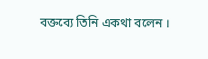বক্তব্যে তিনি একথা বলেন ।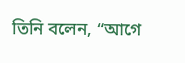তিনি বলেন, “আগে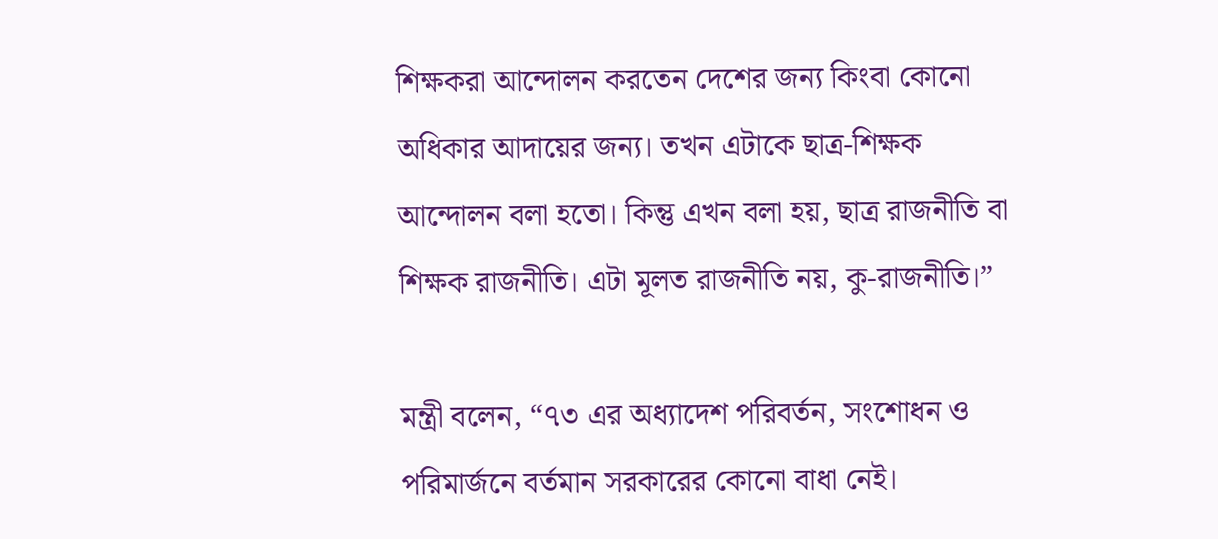শিক্ষকরা আন্দোলন করতেন দেশের জন্য কিংবা কোনো অধিকার আদায়ের জন্য। তখন এটাকে ছাত্র-শিক্ষক আন্দোলন বলা হতো। কিন্তু এখন বলা হয়, ছাত্র রাজনীতি বা শিক্ষক রাজনীতি। এটা মূলত রাজনীতি নয়, কু-রাজনীতি।”

মন্ত্রী বলেন, “৭৩ এর অধ্যাদেশ পরিবর্তন, সংশোধন ও পরিমার্জনে বর্তমান সরকারের কোনো বাধা নেই।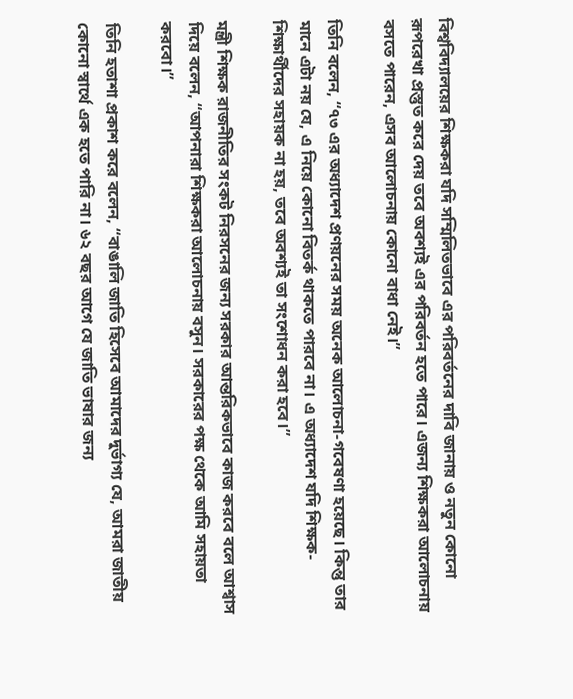বিশ্ববিদ্যালয়ের শিক্ষকরা যদি সম্মিলিতভাবে এর পরিবর্তনের দাবি জানায় ও নতুন কোনো রূপরেখা প্রস্তুত করে দেয় তবে অবশ্যই এর পরিবর্তন হতে পারে। এজন্য শিক্ষকরা আলোচনায় বসতে পারেন, এসব আলোচনায় কোনো বাধা নেই।”

তিনি বলেন, “৭৩ এর অধ্যাদেশ প্রণয়নের সময় অনেক আলোচনা-গবেষণা হয়েছে। কিন্তু তার মানে এটা নয় যে, এ নিয়ে কোনো বিতর্ক থাকতে পারবে না। এ অধ্যাদেশ যদি শিক্ষক-শিক্ষার্থীদের সহায়ক না হয়, তবে অবশ্যই তা সংশোধন করা হবে।”

মন্ত্রী শিক্ষক রাজনীতির সংকট নিরসনের জন্য সরকার আন্তরিকভাবে কাজ করবে বলে আশ্বাস দিয়ে বলেন, “আপনারা শিক্ষকরা আলোচনায় বসুন। সরকারের পক্ষ থেকে আমি সহায়তা করবো।”

তিনি হতাশা প্রকাশ করে বলেন, “বাঙালি জাতি হিসেবে আমাদের দুর্ভাগ্য যে, আমরা জাতীয় কোনো স্বার্থে এক হতে পারি না। ৬২ বছর আগে যে জাতি ভাষার জন্য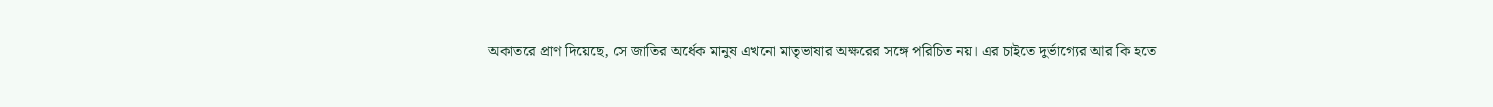অকাতরে প্রাণ দিয়েছে, সে জাতির অর্ধেক মানুষ এখনো মাতৃভাষার অক্ষরের সঙ্গে পরিচিত নয়। এর চাইতে দুর্ভাগ্যের আর কি হতে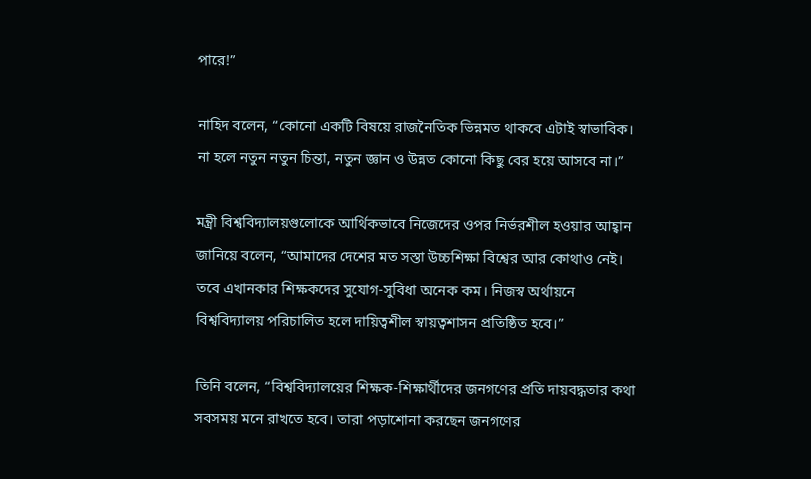পারে!”

নাহিদ বলেন, “কোনো একটি বিষয়ে রাজনৈতিক ভিন্নমত থাকবে এটাই স্বাভাবিক। না হলে নতুন নতুন চিন্তা, নতুন জ্ঞান ও উন্নত কোনো কিছু বের হয়ে আসবে না।”

মন্ত্রী বিশ্ববিদ্যালয়গুলোকে আর্থিকভাবে নিজেদের ওপর নির্ভরশীল হওয়ার আহ্বান জানিয়ে বলেন, “আমাদের দেশের মত সস্তা উচ্চশিক্ষা বিশ্বের আর কোথাও নেই। তবে এখানকার শিক্ষকদের সুযোগ-সুবিধা অনেক কম। নিজস্ব অর্থায়নে বিশ্ববিদ্যালয় পরিচালিত হলে দায়িত্বশীল স্বায়ত্বশাসন প্রতিষ্ঠিত হবে।”

তিনি বলেন, “বিশ্ববিদ্যালয়ের শিক্ষক-শিক্ষার্থীদের জনগণের প্রতি দায়বদ্ধতার কথা সবসময় মনে রাখতে হবে। তারা পড়াশোনা করছেন জনগণের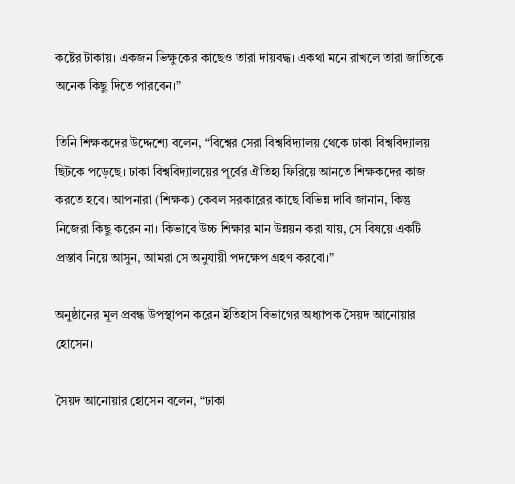কষ্টের টাকায়। একজন ভিক্ষুকের কাছেও তারা দায়বদ্ধ। একথা মনে রাখলে তারা জাতিকে অনেক কিছু দিতে পারবেন।”

তিনি শিক্ষকদের উদ্দেশ্যে বলেন, “বিশ্বের সেরা বিশ্ববিদ্যালয় থেকে ঢাকা বিশ্ববিদ্যালয় ছিটকে পড়েছে। ঢাকা বিশ্ববিদ্যালয়ের পূর্বের ঐতিহ্য ফিরিয়ে আনতে শিক্ষকদের কাজ করতে হবে। আপনারা (শিক্ষক) কেবল সরকারের কাছে বিভিন্ন দাবি জানান, কিন্তু নিজেরা কিছু করেন না। কিভাবে উচ্চ শিক্ষার মান উন্নয়ন করা যায়, সে বিষয়ে একটি প্রস্তাব নিয়ে আসুন, আমরা সে অনুযায়ী পদক্ষেপ গ্রহণ করবো।”

অনুষ্ঠানের মূল প্রবন্ধ উপস্থাপন করেন ইতিহাস বিভাগের অধ্যাপক সৈয়দ আনোয়ার হোসেন।

সৈয়দ আনোয়ার হোসেন বলেন, “ঢাকা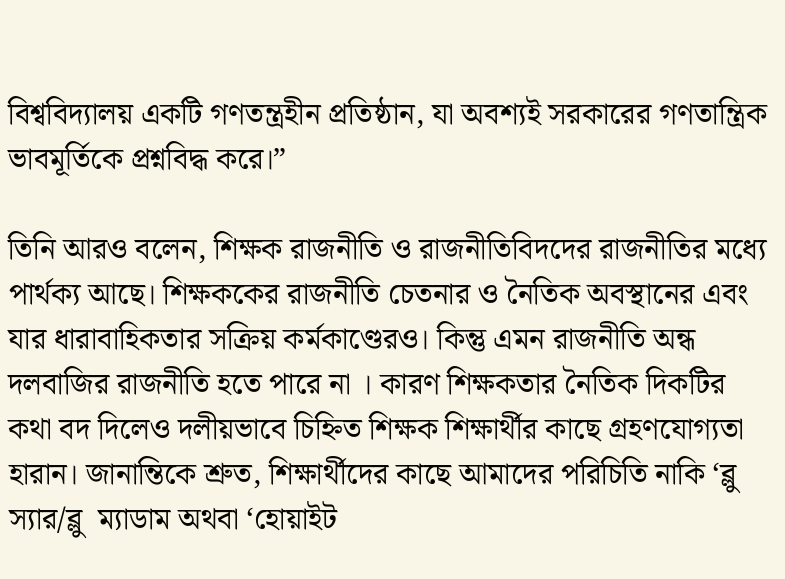বিশ্ববিদ্যালয় একটি গণতন্ত্রহীন প্রতিষ্ঠান, যা অবশ্যই সরকারের গণতান্ত্রিক ভাবমূর্তিকে প্রশ্নবিদ্ধ করে।”

তিনি আরও বলেন, শিক্ষক রাজনীতি ও রাজনীতিবিদদের রাজনীতির মধ্যে পার্থক্য আছে। শিক্ষককের রাজনীতি চেতনার ও নৈতিক অবস্থানের এবং যার ধারাবাহিকতার সক্রিয় কর্মকাণ্ডেরও। কিন্তু এমন রাজনীতি অন্ধ দলবাজির রাজনীতি হতে পারে না । কারণ শিক্ষকতার নৈতিক দিকটির কথা বদ দিলেও দলীয়ভাবে চিহ্নিত শিক্ষক শিক্ষার্থীর কাছে গ্রহণযোগ্যতা হারান। জানান্তিকে শ্রুত, শিক্ষার্থীদের কাছে আমাদের পরিচিতি নাকি ‘ব্লু স্যার/ব্লু  ম্যাডাম অথবা ‘হোয়াইট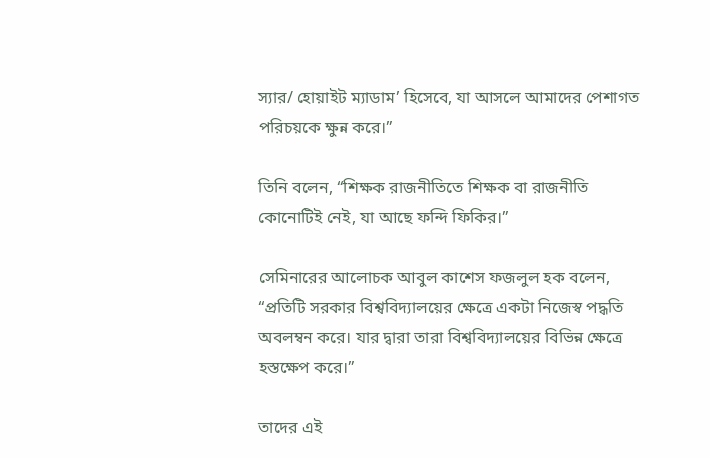স্যার/ হোয়াইট ম্যাডাম’ হিসেবে, যা আসলে আমাদের পেশাগত পরিচয়কে ক্ষুন্ন করে।”

তিনি বলেন, “শিক্ষক রাজনীতিতে শিক্ষক বা রাজনীতি কোনোটিই নেই, যা আছে ফন্দি ফিকির।”

সেমিনারের আলোচক আবুল কাশেস ফজলুল হক বলেন, “প্রতিটি সরকার বিশ্ববিদ্যালয়ের ক্ষেত্রে একটা নিজেস্ব পদ্ধতি অবলম্বন করে। যার দ্বারা তারা বিশ্ববিদ্যালয়ের বিভিন্ন ক্ষেত্রে হস্তক্ষেপ করে।”

তাদের এই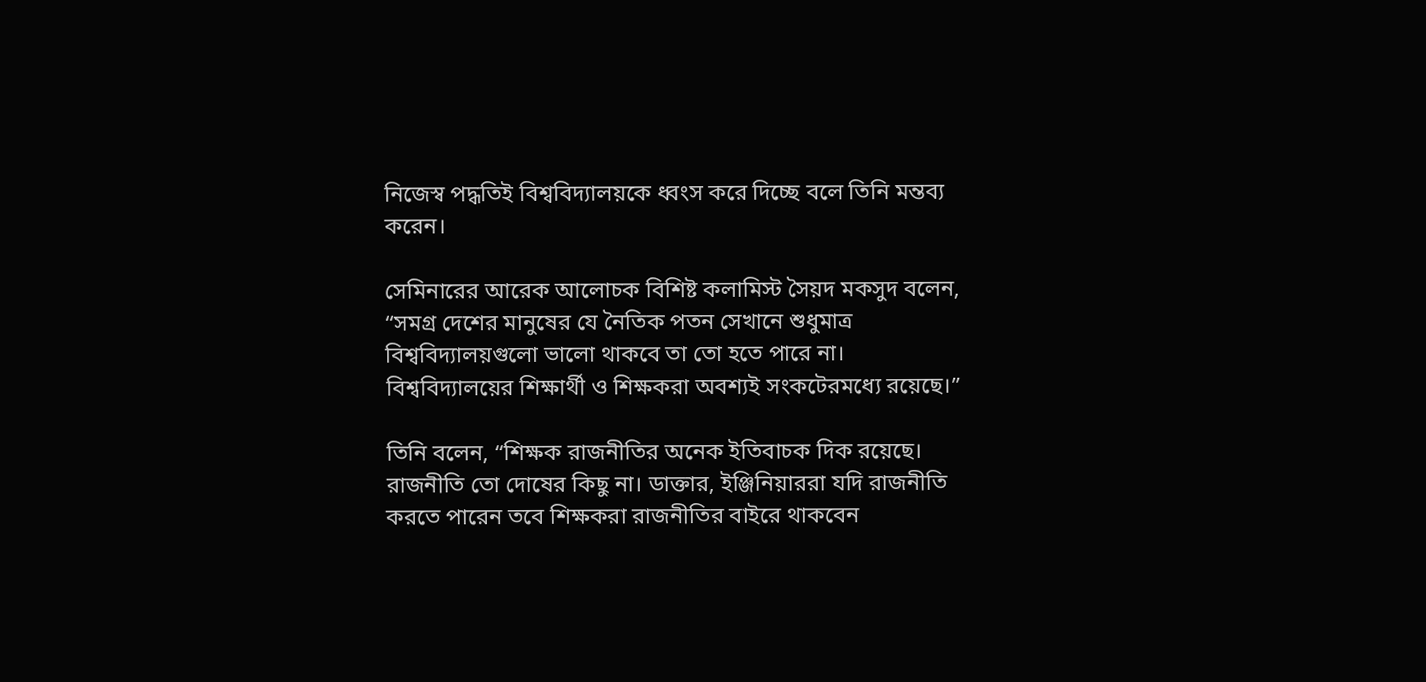নিজেস্ব পদ্ধতিই বিশ্ববিদ্যালয়কে ধ্বংস করে দিচ্ছে বলে তিনি মন্তব্য করেন।

সেমিনারের আরেক আলোচক বিশিষ্ট কলামিস্ট সৈয়দ মকসুদ বলেন, “সমগ্র দেশের মানুষের যে নৈতিক পতন সেখানে শুধুমাত্র বিশ্ববিদ্যালয়গুলো ভালো থাকবে তা তো হতে পারে না। বিশ্ববিদ্যালয়ের শিক্ষার্থী ও শিক্ষকরা অবশ্যই সংকটেরমধ্যে রয়েছে।”

তিনি বলেন, “শিক্ষক রাজনীতির অনেক ইতিবাচক দিক রয়েছে। রাজনীতি তো দোষের কিছু না। ডাক্তার, ইঞ্জিনিয়াররা যদি রাজনীতি করতে পারেন তবে শিক্ষকরা রাজনীতির বাইরে থাকবেন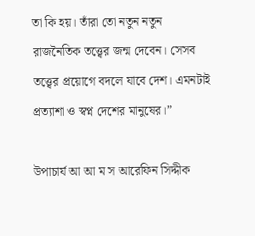তা কি হয়। তাঁরা তো নতুন নতুন রাজনৈতিক তত্ত্বের জন্ম দেবেন। সেসব তত্ত্বের প্রয়োগে বদলে যাবে দেশ। এমনটাই প্রত্যাশা ও স্বপ্ন দেশের মানুষের।”

উপাচার্য আ আ ম স আরেফিন সিদ্দীক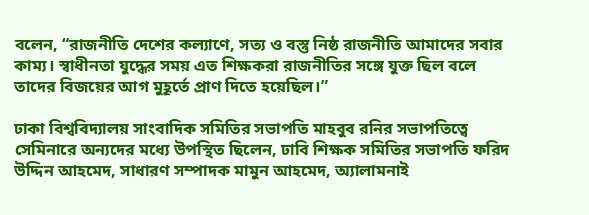বলেন, “রাজনীতি দেশের কল্যাণে, সত্য ও বস্তু নিষ্ঠ রাজনীতি আমাদের সবার কাম্য। স্বাধীনতা যুদ্ধের সময় এত শিক্ষকরা রাজনীতির সঙ্গে য‍ুক্ত ছিল বলে তাদের বিজয়ের আগ মুহূর্তে প্রাণ দিতে হয়েছিল।”

ঢাকা বিশ্ববিদ্যালয় সাংবাদিক সমিতির সভাপতি মাহবুব রনির সভাপতিত্বে সেমিনারে অন্যদের মধ্যে উপস্থিত ছিলেন, ঢাবি শিক্ষক সমিতির সভাপতি ফরিদ উদ্দিন আহমেদ, সাধারণ সম্পাদক মামুন আহমেদ, অ্যালামনাই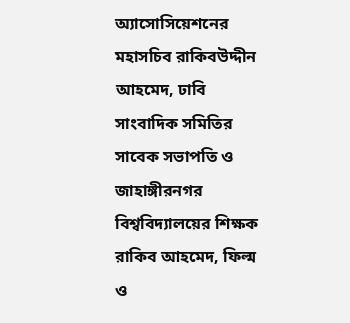অ্যাসোসিয়েশনের মহাসচিব রাকিবউদ্দীন আহমেদ, ঢাবি সাংবাদিক সমিতির সাবেক সভাপতি ও জাহাঙ্গীরনগর বিশ্ববিদ্যালয়ের শিক্ষক রাকিব আহমেদ, ফিল্ম ও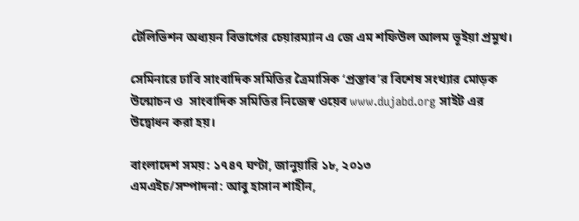টেলিভিশন অধ্যয়ন বিভাগের চেয়ারম্যান এ জে এম শফিউল আলম ভূইয়া প্রমুখ।

সেমিনারে ঢাবি সাংবাদিক সমিতির ত্রৈমাসিক ‘প্রস্তাব’র বিশেষ সংখ্যার মোড়ক উন্মোচন ও  সাংবাদিক সমিতির নিজেস্ব ওয়েব www.dujabd.org সাইট এর উদ্বোধন করা হয়।

বাংলাদেশ সময়: ১৭৪৭ ঘণ্টা, জানুয়ারি ১৮, ২০১৩
এমএইচ/সম্পাদনা: আবু হাসান শাহীন,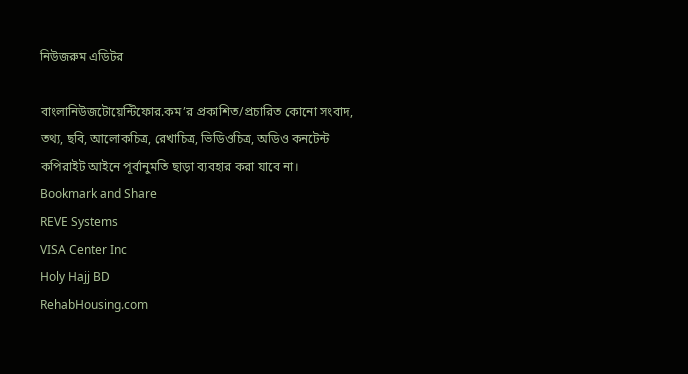নিউজরুম এডিটর

বাংলানিউজটোয়েন্টিফোর.কম’র প্রকাশিত/প্রচারিত কোনো সংবাদ, তথ্য, ছবি, আলোকচিত্র, রেখাচিত্র, ভিডিওচিত্র, অডিও কনটেন্ট কপিরাইট আইনে পূর্বানুমতি ছাড়া ব্যবহার করা যাবে না।
Bookmark and Share
REVE Systems
VISA Center Inc
Holy Hajj BD
RehabHousing.com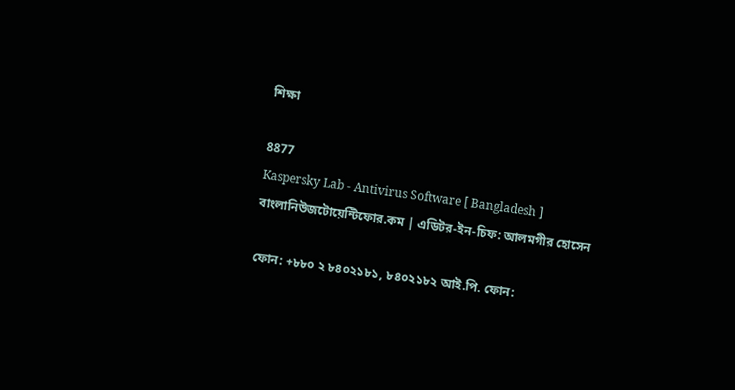শিক্ষা

8877
Kaspersky Lab - Antivirus Software [ Bangladesh ]
বাংলানিউজটোয়েন্টিফোর.কম | এডিটর-ইন-চিফ: আলমগীর হোসেন

ফোন: +৮৮০ ২ ৮৪০২১৮১, ৮৪০২১৮২ আই.পি. ফোন: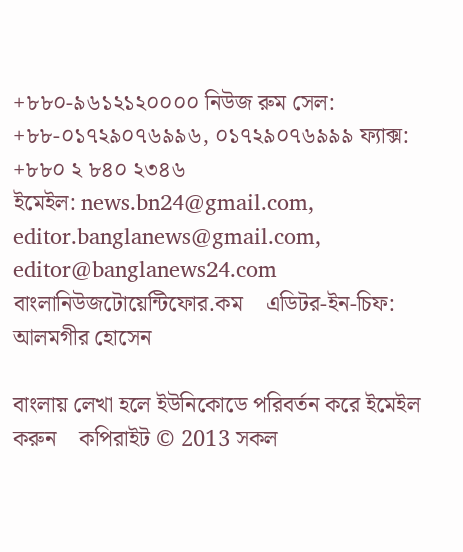+৮৮০-৯৬১২১২০০০০ নিউজ রুম সেল: +৮৮-০১৭২৯০৭৬৯৯৬, ০১৭২৯০৭৬৯৯৯ ফ্যাক্স: +৮৮০ ২ ৮৪০ ২৩৪৬
ইমেইল: news.bn24@gmail.com, editor.banglanews@gmail.com, editor@banglanews24.com    বাংলানিউজটোয়েন্টিফোর.কম    এডিটর-ইন-চিফ: আলমগীর হোসেন

বাংলায় লেখা হলে ইউনিকোডে পরিবর্তন করে ইমেইল করুন    কপিরাইট © 2013 সকল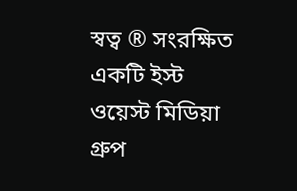স্বত্ব ® সংরক্ষিত    একটি ইস্ট ওয়েস্ট মিডিয়া গ্রুপ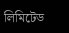লিমিটেড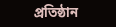প্রতিষ্ঠান